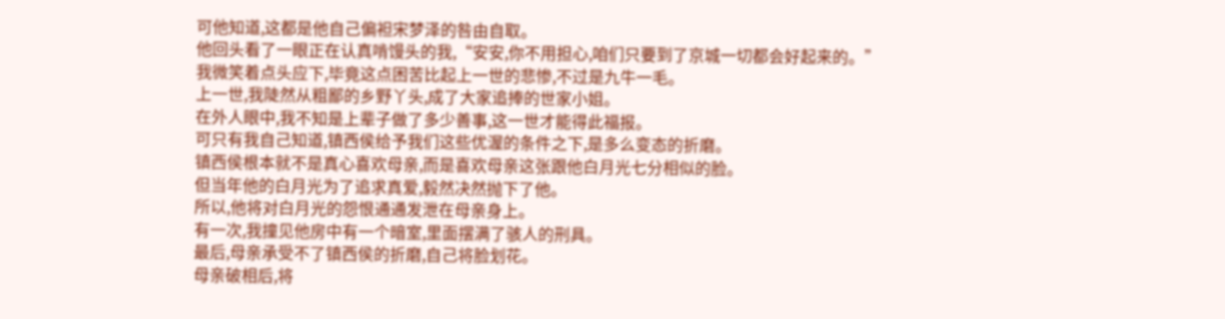可他知道,这都是他自己偏袒宋梦泽的咎由自取。
他回头看了一眼正在认真啃馒头的我,“安安,你不用担心,咱们只要到了京城一切都会好起来的。”
我微笑着点头应下,毕竟这点困苦比起上一世的悲惨,不过是九牛一毛。
上一世,我陡然从粗鄙的乡野丫头,成了大家追捧的世家小姐。
在外人眼中,我不知是上辈子做了多少善事,这一世才能得此福报。
可只有我自己知道,镇西侯给予我们这些优渥的条件之下,是多么变态的折磨。
镇西侯根本就不是真心喜欢母亲,而是喜欢母亲这张跟他白月光七分相似的脸。
但当年他的白月光为了追求真爱,毅然决然抛下了他。
所以,他将对白月光的怨恨通通发泄在母亲身上。
有一次,我撞见他房中有一个暗室,里面摆满了骇人的刑具。
最后,母亲承受不了镇西侯的折磨,自己将脸划花。
母亲破相后,将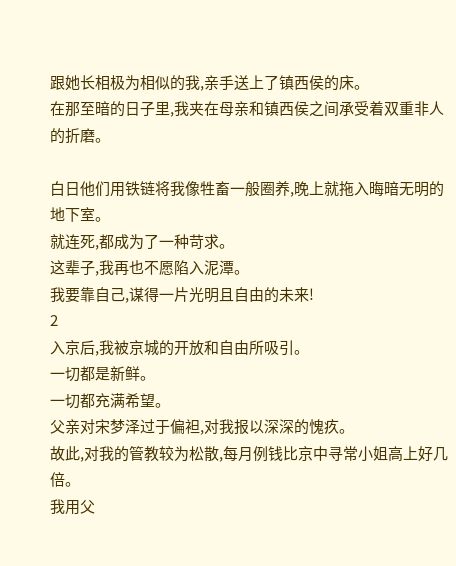跟她长相极为相似的我,亲手送上了镇西侯的床。
在那至暗的日子里,我夹在母亲和镇西侯之间承受着双重非人的折磨。

白日他们用铁链将我像牲畜一般圈养,晚上就拖入晦暗无明的地下室。
就连死,都成为了一种苛求。
这辈子,我再也不愿陷入泥潭。
我要靠自己,谋得一片光明且自由的未来!
2
入京后,我被京城的开放和自由所吸引。
一切都是新鲜。
一切都充满希望。
父亲对宋梦泽过于偏袒,对我报以深深的愧疚。
故此,对我的管教较为松散,每月例钱比京中寻常小姐高上好几倍。
我用父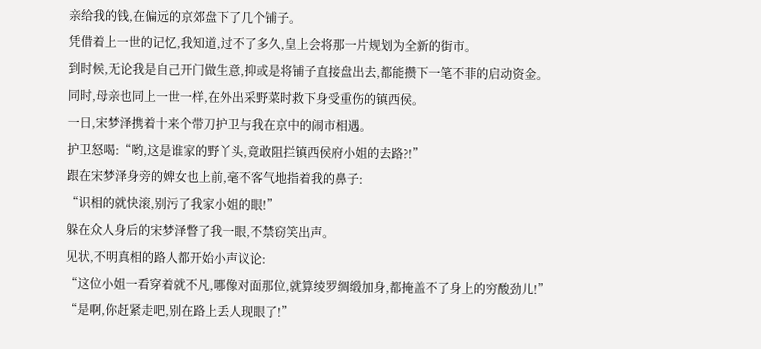亲给我的钱,在偏远的京郊盘下了几个铺子。
凭借着上一世的记忆,我知道,过不了多久,皇上会将那一片规划为全新的街市。
到时候,无论我是自己开门做生意,抑或是将铺子直接盘出去,都能攒下一笔不菲的启动资金。
同时,母亲也同上一世一样,在外出采野菜时救下身受重伤的镇西侯。
一日,宋梦泽携着十来个带刀护卫与我在京中的闹市相遇。
护卫怒喝:“哟,这是谁家的野丫头,竟敢阻拦镇西侯府小姐的去路?!”
跟在宋梦泽身旁的婢女也上前,毫不客气地指着我的鼻子:
“识相的就快滚,别污了我家小姐的眼!”
躲在众人身后的宋梦泽瞥了我一眼,不禁窃笑出声。
见状,不明真相的路人都开始小声议论:
“这位小姐一看穿着就不凡,哪像对面那位,就算绫罗绸缎加身,都掩盖不了身上的穷酸劲儿!”
“是啊,你赶紧走吧,别在路上丢人现眼了!”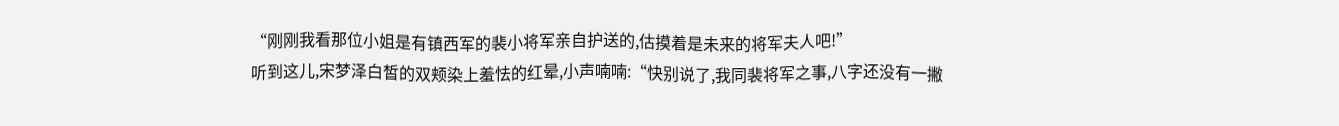“刚刚我看那位小姐是有镇西军的裴小将军亲自护送的,估摸着是未来的将军夫人吧!”
听到这儿,宋梦泽白皙的双颊染上羞怯的红晕,小声喃喃:“快别说了,我同裴将军之事,八字还没有一撇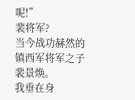呢!”
裴将军?
当今战功赫然的镇西军将军之子裴景焕。
我垂在身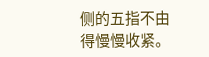侧的五指不由得慢慢收紧。